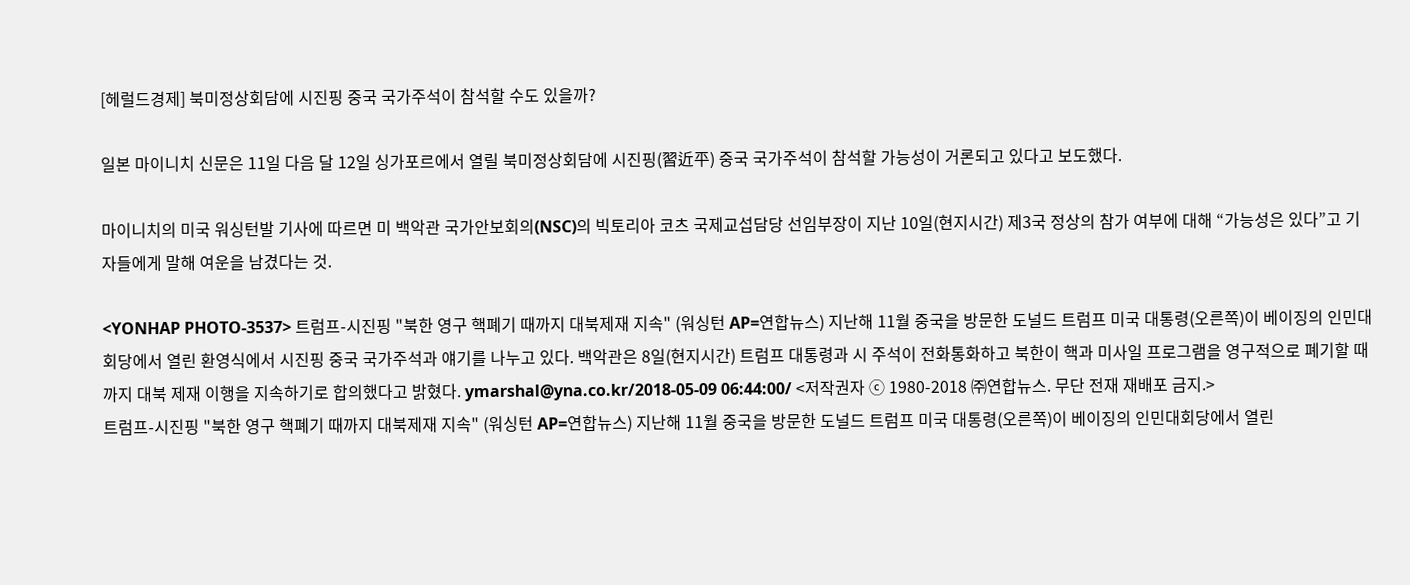[헤럴드경제] 북미정상회담에 시진핑 중국 국가주석이 참석할 수도 있을까?

일본 마이니치 신문은 11일 다음 달 12일 싱가포르에서 열릴 북미정상회담에 시진핑(習近平) 중국 국가주석이 참석할 가능성이 거론되고 있다고 보도했다.

마이니치의 미국 워싱턴발 기사에 따르면 미 백악관 국가안보회의(NSC)의 빅토리아 코츠 국제교섭담당 선임부장이 지난 10일(현지시간) 제3국 정상의 참가 여부에 대해 “가능성은 있다”고 기자들에게 말해 여운을 남겼다는 것.

<YONHAP PHOTO-3537> 트럼프-시진핑 "북한 영구 핵폐기 때까지 대북제재 지속" (워싱턴 AP=연합뉴스) 지난해 11월 중국을 방문한 도널드 트럼프 미국 대통령(오른쪽)이 베이징의 인민대회당에서 열린 환영식에서 시진핑 중국 국가주석과 얘기를 나누고 있다. 백악관은 8일(현지시간) 트럼프 대통령과 시 주석이 전화통화하고 북한이 핵과 미사일 프로그램을 영구적으로 폐기할 때까지 대북 제재 이행을 지속하기로 합의했다고 밝혔다. ymarshal@yna.co.kr/2018-05-09 06:44:00/ <저작권자 ⓒ 1980-2018 ㈜연합뉴스. 무단 전재 재배포 금지.>
트럼프-시진핑 "북한 영구 핵폐기 때까지 대북제재 지속" (워싱턴 AP=연합뉴스) 지난해 11월 중국을 방문한 도널드 트럼프 미국 대통령(오른쪽)이 베이징의 인민대회당에서 열린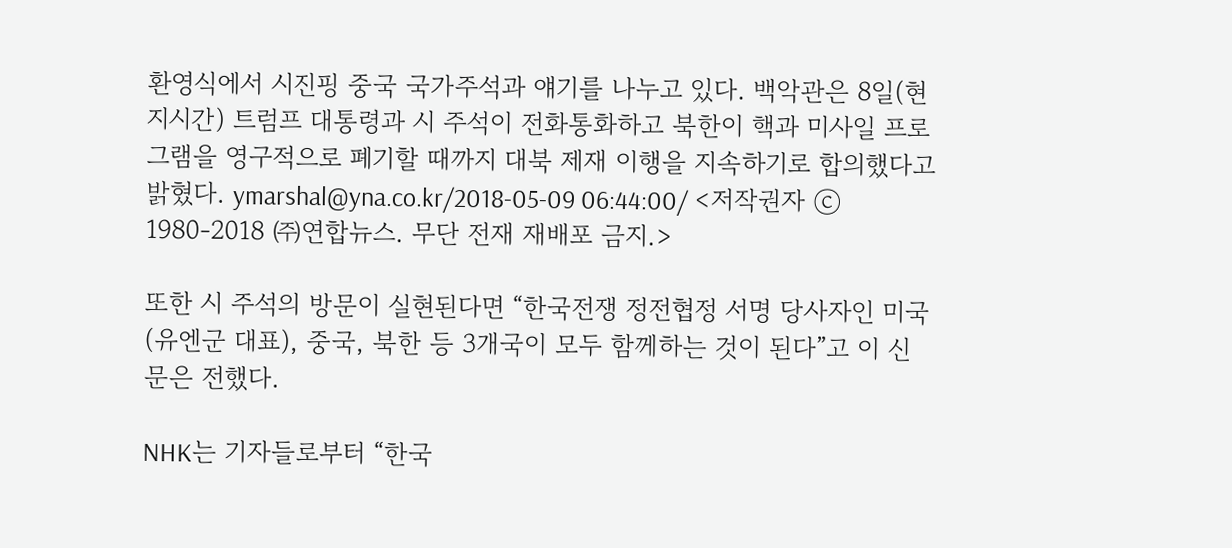환영식에서 시진핑 중국 국가주석과 얘기를 나누고 있다. 백악관은 8일(현지시간) 트럼프 대통령과 시 주석이 전화통화하고 북한이 핵과 미사일 프로그램을 영구적으로 폐기할 때까지 대북 제재 이행을 지속하기로 합의했다고 밝혔다. ymarshal@yna.co.kr/2018-05-09 06:44:00/ <저작권자 ⓒ 1980-2018 ㈜연합뉴스. 무단 전재 재배포 금지.>

또한 시 주석의 방문이 실현된다면 “한국전쟁 정전협정 서명 당사자인 미국(유엔군 대표), 중국, 북한 등 3개국이 모두 함께하는 것이 된다”고 이 신문은 전했다.

NHK는 기자들로부터 “한국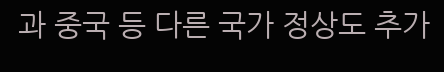과 중국 등 다른 국가 정상도 추가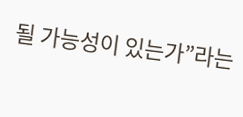될 가능성이 있는가”라는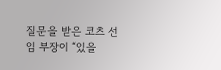질문을 받은 코츠 선임 부장이 “있을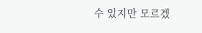수 있지만 모르겠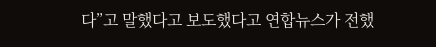다”고 말했다고 보도했다고 연합뉴스가 전했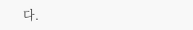다.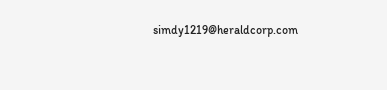simdy1219@heraldcorp.com